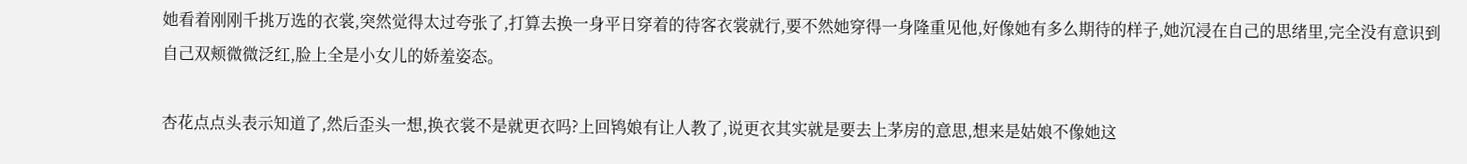她看着刚刚千挑万选的衣裳,突然觉得太过夸张了,打算去换一身平日穿着的待客衣裳就行,要不然她穿得一身隆重见他,好像她有多么期待的样子,她沉浸在自己的思绪里,完全没有意识到自己双颊微微泛红,脸上全是小女儿的娇羞姿态。

杏花点点头表示知道了,然后歪头一想,换衣裳不是就更衣吗?上回鸨娘有让人教了,说更衣其实就是要去上茅房的意思,想来是姑娘不像她这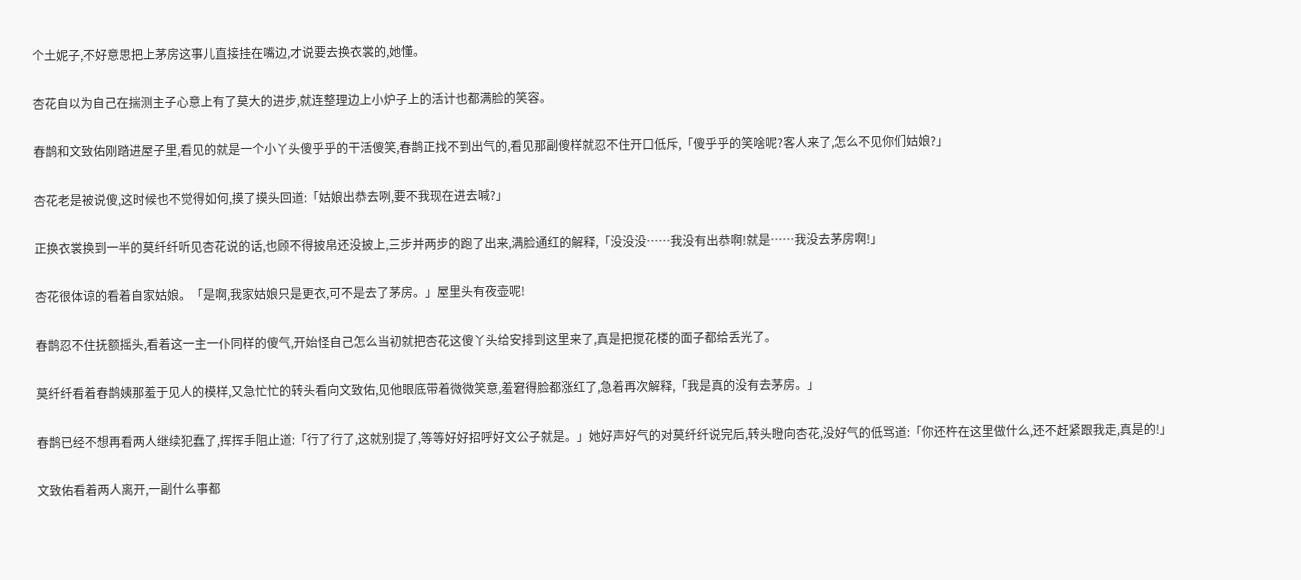个土妮子,不好意思把上茅房这事儿直接挂在嘴边,才说要去换衣裳的,她懂。

杏花自以为自己在揣测主子心意上有了莫大的进步,就连整理边上小炉子上的活计也都满脸的笑容。

春鹊和文致佑刚踏进屋子里,看见的就是一个小丫头傻乎乎的干活傻笑,春鹊正找不到出气的,看见那副傻样就忍不住开口低斥,「傻乎乎的笑啥呢?客人来了,怎么不见你们姑娘?」

杏花老是被说傻,这时候也不觉得如何,摸了摸头回道:「姑娘出恭去咧,要不我现在进去喊?」

正换衣裳换到一半的莫纤纤听见杏花说的话,也顾不得披帛还没披上,三步并两步的跑了出来,满脸通红的解释,「没没没……我没有出恭啊!就是……我没去茅房啊!」

杏花很体谅的看着自家姑娘。「是啊,我家姑娘只是更衣,可不是去了茅房。」屋里头有夜壶呢!

春鹊忍不住抚额摇头,看着这一主一仆同样的傻气,开始怪自己怎么当初就把杏花这傻丫头给安排到这里来了,真是把搅花楼的面子都给丢光了。

莫纤纤看着春鹊姨那羞于见人的模样,又急忙忙的转头看向文致佑,见他眼底带着微微笑意,羞窘得脸都涨红了,急着再次解释,「我是真的没有去茅房。」

春鹊已经不想再看两人继续犯蠢了,挥挥手阻止道:「行了行了,这就别提了,等等好好招呼好文公子就是。」她好声好气的对莫纤纤说完后,转头瞪向杏花,没好气的低骂道:「你还杵在这里做什么,还不赶紧跟我走,真是的!」

文致佑看着两人离开,一副什么事都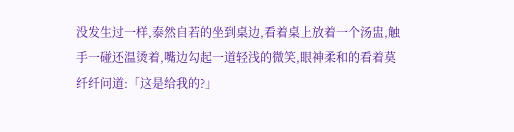没发生过一样,泰然自若的坐到桌边,看着桌上放着一个汤盅,触手一碰还温烫着,嘴边勾起一道轻浅的微笑,眼神柔和的看着莫纤纤问道:「这是给我的?」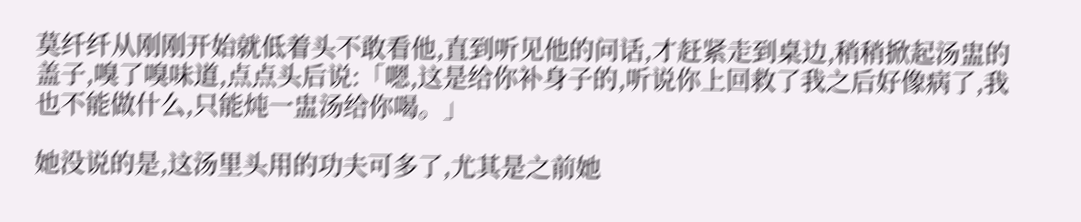莫纤纤从刚刚开始就低着头不敢看他,直到听见他的问话,才赶紧走到桌边,稍稍掀起汤盅的盖子,嗅了嗅味道,点点头后说:「嗯,这是给你补身子的,听说你上回救了我之后好像病了,我也不能做什么,只能炖一盅汤给你喝。」

她没说的是,这汤里头用的功夫可多了,尤其是之前她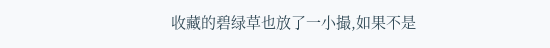收藏的碧绿草也放了一小撮,如果不是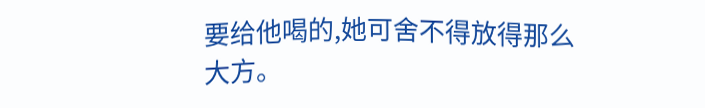要给他喝的,她可舍不得放得那么大方。